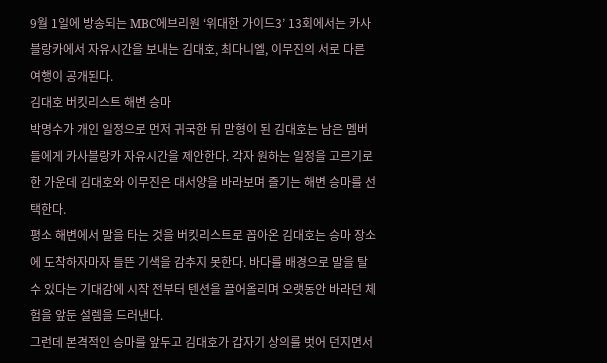9월 1일에 방송되는 MBC에브리원 ‘위대한 가이드3’ 13회에서는 카사블랑카에서 자유시간을 보내는 김대호, 최다니엘, 이무진의 서로 다른 여행이 공개된다.
김대호 버킷리스트 해변 승마
박명수가 개인 일정으로 먼저 귀국한 뒤 맏형이 된 김대호는 남은 멤버들에게 카사블랑카 자유시간을 제안한다. 각자 원하는 일정을 고르기로 한 가운데 김대호와 이무진은 대서양을 바라보며 즐기는 해변 승마를 선택한다.
평소 해변에서 말을 타는 것을 버킷리스트로 꼽아온 김대호는 승마 장소에 도착하자마자 들뜬 기색을 감추지 못한다. 바다를 배경으로 말을 탈 수 있다는 기대감에 시작 전부터 텐션을 끌어올리며 오랫동안 바라던 체험을 앞둔 설렘을 드러낸다.
그런데 본격적인 승마를 앞두고 김대호가 갑자기 상의를 벗어 던지면서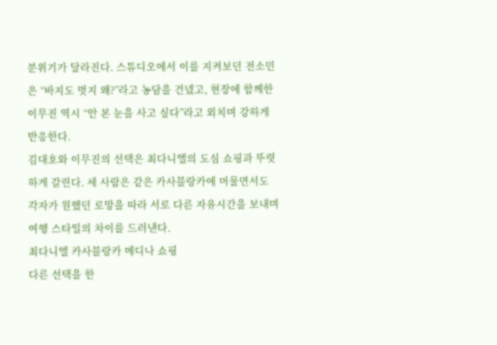분위기가 달라진다. 스튜디오에서 이를 지켜보던 전소민은 “바지도 벗지 왜?”라고 농담을 건넸고, 현장에 함께한 이무진 역시 “안 본 눈을 사고 싶다”라고 외치며 강하게 반응한다.
김대호와 이무진의 선택은 최다니엘의 도심 쇼핑과 뚜렷하게 갈린다. 세 사람은 같은 카사블랑카에 머물면서도 각자가 원했던 로망을 따라 서로 다른 자유시간을 보내며 여행 스타일의 차이를 드러낸다.
최다니엘 카사블랑카 메디나 쇼핑
다른 선택을 한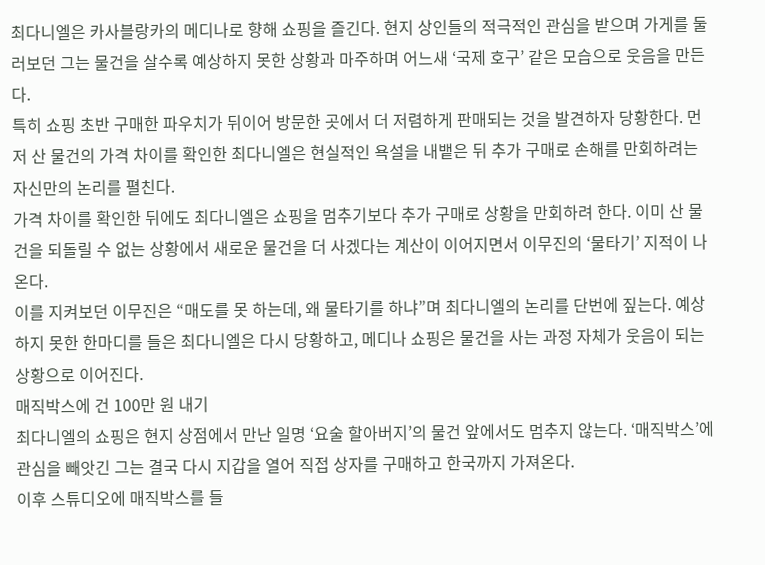최다니엘은 카사블랑카의 메디나로 향해 쇼핑을 즐긴다. 현지 상인들의 적극적인 관심을 받으며 가게를 둘러보던 그는 물건을 살수록 예상하지 못한 상황과 마주하며 어느새 ‘국제 호구’ 같은 모습으로 웃음을 만든다.
특히 쇼핑 초반 구매한 파우치가 뒤이어 방문한 곳에서 더 저렴하게 판매되는 것을 발견하자 당황한다. 먼저 산 물건의 가격 차이를 확인한 최다니엘은 현실적인 욕설을 내뱉은 뒤 추가 구매로 손해를 만회하려는 자신만의 논리를 펼친다.
가격 차이를 확인한 뒤에도 최다니엘은 쇼핑을 멈추기보다 추가 구매로 상황을 만회하려 한다. 이미 산 물건을 되돌릴 수 없는 상황에서 새로운 물건을 더 사겠다는 계산이 이어지면서 이무진의 ‘물타기’ 지적이 나온다.
이를 지켜보던 이무진은 “매도를 못 하는데, 왜 물타기를 하냐”며 최다니엘의 논리를 단번에 짚는다. 예상하지 못한 한마디를 들은 최다니엘은 다시 당황하고, 메디나 쇼핑은 물건을 사는 과정 자체가 웃음이 되는 상황으로 이어진다.
매직박스에 건 100만 원 내기
최다니엘의 쇼핑은 현지 상점에서 만난 일명 ‘요술 할아버지’의 물건 앞에서도 멈추지 않는다. ‘매직박스’에 관심을 빼앗긴 그는 결국 다시 지갑을 열어 직접 상자를 구매하고 한국까지 가져온다.
이후 스튜디오에 매직박스를 들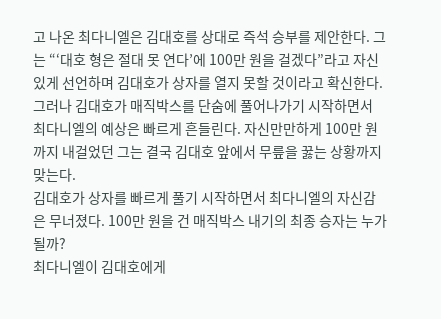고 나온 최다니엘은 김대호를 상대로 즉석 승부를 제안한다. 그는 “‘대호 형은 절대 못 연다’에 100만 원을 걸겠다”라고 자신 있게 선언하며 김대호가 상자를 열지 못할 것이라고 확신한다.
그러나 김대호가 매직박스를 단숨에 풀어나가기 시작하면서 최다니엘의 예상은 빠르게 흔들린다. 자신만만하게 100만 원까지 내걸었던 그는 결국 김대호 앞에서 무릎을 꿇는 상황까지 맞는다.
김대호가 상자를 빠르게 풀기 시작하면서 최다니엘의 자신감은 무너졌다. 100만 원을 건 매직박스 내기의 최종 승자는 누가 될까?
최다니엘이 김대호에게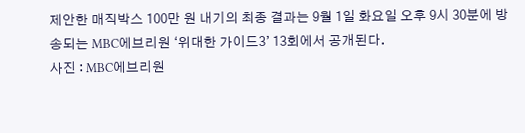제안한 매직박스 100만 원 내기의 최종 결과는 9월 1일 화요일 오후 9시 30분에 방송되는 MBC에브리원 ‘위대한 가이드3’ 13회에서 공개된다.
사진 : MBC에브리원